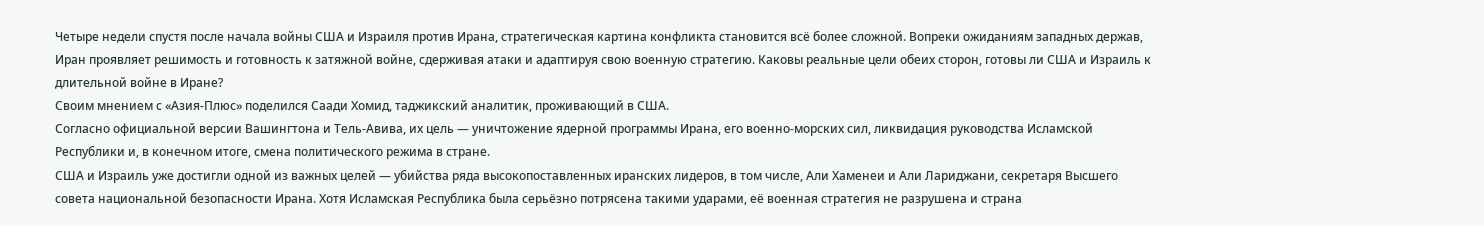Четыре недели спустя после начала войны США и Израиля против Ирана, стратегическая картина конфликта становится всё более сложной. Вопреки ожиданиям западных держав, Иран проявляет решимость и готовность к затяжной войне, сдерживая атаки и адаптируя свою военную стратегию. Каковы реальные цели обеих сторон, готовы ли США и Израиль к длительной войне в Иране?
Своим мнением с «Азия-Плюс» поделился Саади Хомид, таджикский аналитик, проживающий в США.
Согласно официальной версии Вашингтона и Тель-Авива, их цель — уничтожение ядерной программы Ирана, его военно-морских сил, ликвидация руководства Исламской Республики и, в конечном итоге, смена политического режима в стране.
США и Израиль уже достигли одной из важных целей — убийства ряда высокопоставленных иранских лидеров, в том числе, Али Хаменеи и Али Лариджани, секретаря Высшего совета национальной безопасности Ирана. Хотя Исламская Республика была серьёзно потрясена такими ударами, её военная стратегия не разрушена и страна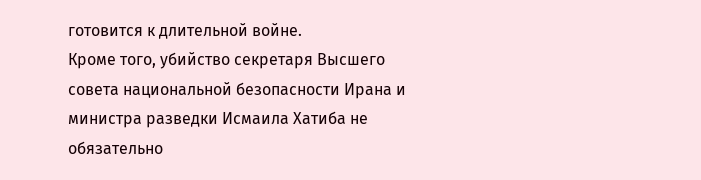готовится к длительной войне.
Кроме того, убийство секретаря Высшего совета национальной безопасности Ирана и министра разведки Исмаила Хатиба не обязательно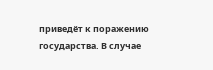приведёт к поражению государства. В случае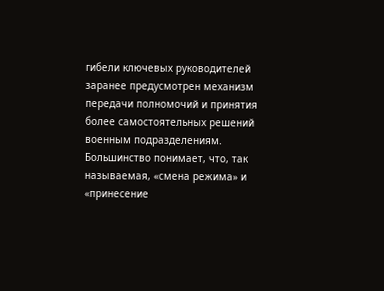гибели ключевых руководителей заранее предусмотрен механизм передачи полномочий и принятия более самостоятельных решений военным подразделениям.
Большинство понимает, что, так называемая, «смена режима» и «принесение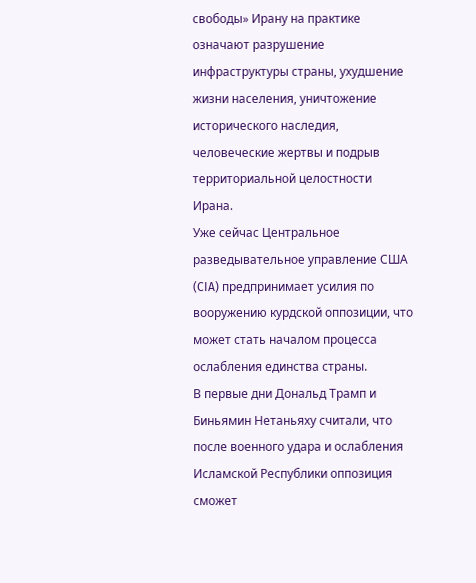свободы» Ирану на практике означают разрушение инфраструктуры страны, ухудшение жизни населения, уничтожение исторического наследия, человеческие жертвы и подрыв территориальной целостности Ирана.
Уже сейчас Центральное разведывательное управление США (CIA) предпринимает усилия по вооружению курдской оппозиции, что может стать началом процесса ослабления единства страны.
В первые дни Дональд Трамп и Биньямин Нетаньяху считали, что после военного удара и ослабления Исламской Республики оппозиция сможет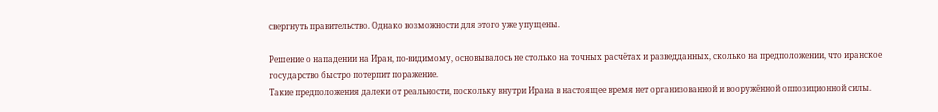свергнуть правительство. Однако возможности для этого уже упущены.

Решение о нападении на Иран, по-видимому, основывалось не столько на точных расчётах и разведданных, сколько на предположении, что иранское государство быстро потерпит поражение.
Такие предположения далеки от реальности, поскольку внутри Ирана в настоящее время нет организованной и вооружённой оппозиционной силы.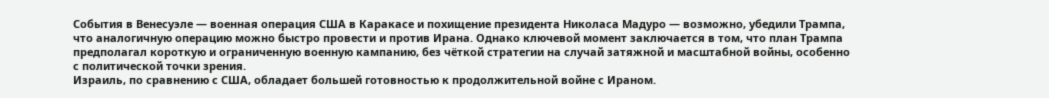События в Венесуэле — военная операция США в Каракасе и похищение президента Николаса Мадуро — возможно, убедили Трампа, что аналогичную операцию можно быстро провести и против Ирана. Однако ключевой момент заключается в том, что план Трампа предполагал короткую и ограниченную военную кампанию, без чёткой стратегии на случай затяжной и масштабной войны, особенно с политической точки зрения.
Израиль, по сравнению с США, обладает большей готовностью к продолжительной войне с Ираном.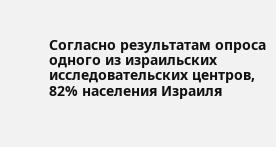Согласно результатам опроса одного из израильских исследовательских центров, 82% населения Израиля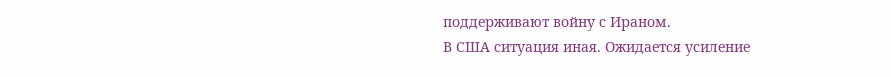поддерживают войну с Ираном.
В США ситуация иная. Ожидается усиление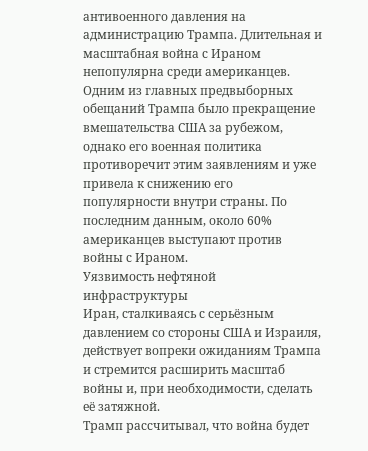антивоенного давления на администрацию Трампа. Длительная и масштабная война с Ираном непопулярна среди американцев. Одним из главных предвыборных обещаний Трампа было прекращение вмешательства США за рубежом, однако его военная политика противоречит этим заявлениям и уже привела к снижению его популярности внутри страны. По последним данным, около 60% американцев выступают против войны с Ираном.
Уязвимость нефтяной инфраструктуры
Иран, сталкиваясь с серьёзным давлением со стороны США и Израиля, действует вопреки ожиданиям Трампа и стремится расширить масштаб войны и, при необходимости, сделать её затяжной.
Трамп рассчитывал, что война будет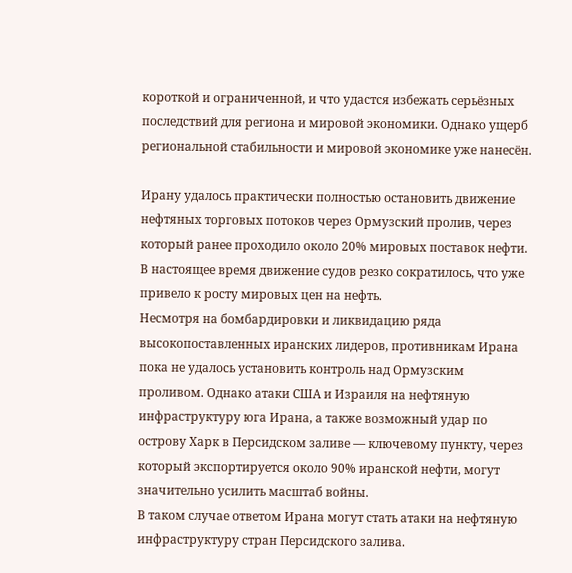короткой и ограниченной, и что удастся избежать серьёзных последствий для региона и мировой экономики. Однако ущерб региональной стабильности и мировой экономике уже нанесён.

Ирану удалось практически полностью остановить движение нефтяных торговых потоков через Ормузский пролив, через который ранее проходило около 20% мировых поставок нефти. В настоящее время движение судов резко сократилось, что уже привело к росту мировых цен на нефть.
Несмотря на бомбардировки и ликвидацию ряда высокопоставленных иранских лидеров, противникам Ирана пока не удалось установить контроль над Ормузским проливом. Однако атаки США и Израиля на нефтяную инфраструктуру юга Ирана, а также возможный удар по острову Харк в Персидском заливе — ключевому пункту, через который экспортируется около 90% иранской нефти, могут значительно усилить масштаб войны.
В таком случае ответом Ирана могут стать атаки на нефтяную инфраструктуру стран Персидского залива.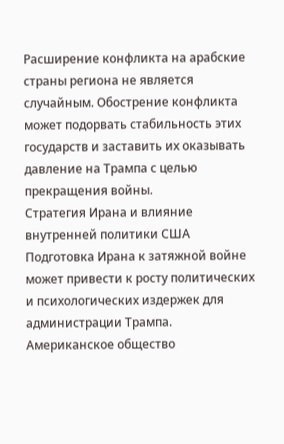Расширение конфликта на арабские страны региона не является случайным. Обострение конфликта может подорвать стабильность этих государств и заставить их оказывать давление на Трампа с целью прекращения войны.
Стратегия Ирана и влияние внутренней политики США
Подготовка Ирана к затяжной войне может привести к росту политических и психологических издержек для администрации Трампа. Американское общество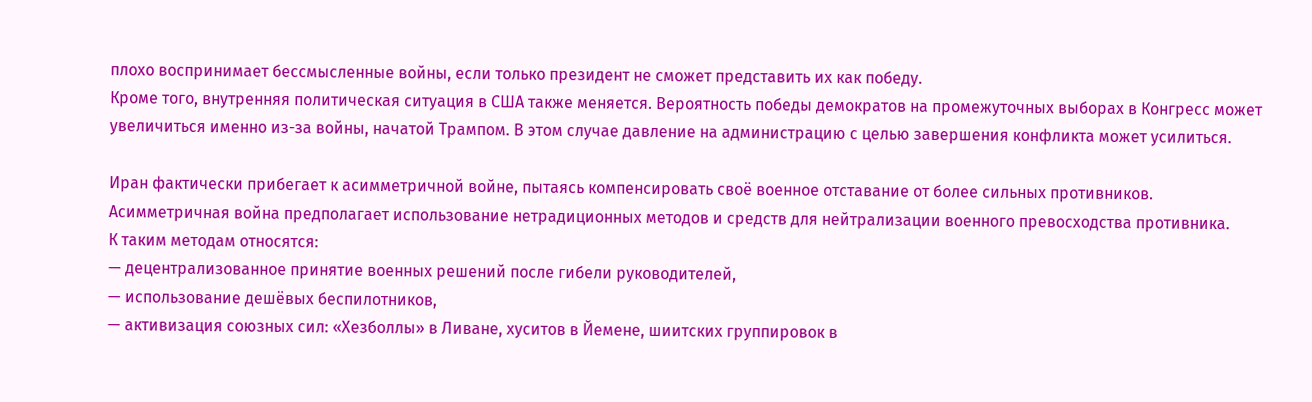плохо воспринимает бессмысленные войны, если только президент не сможет представить их как победу.
Кроме того, внутренняя политическая ситуация в США также меняется. Вероятность победы демократов на промежуточных выборах в Конгресс может увеличиться именно из-за войны, начатой Трампом. В этом случае давление на администрацию с целью завершения конфликта может усилиться.

Иран фактически прибегает к асимметричной войне, пытаясь компенсировать своё военное отставание от более сильных противников.
Асимметричная война предполагает использование нетрадиционных методов и средств для нейтрализации военного превосходства противника.
К таким методам относятся:
— децентрализованное принятие военных решений после гибели руководителей,
— использование дешёвых беспилотников,
— активизация союзных сил: «Хезболлы» в Ливане, хуситов в Йемене, шиитских группировок в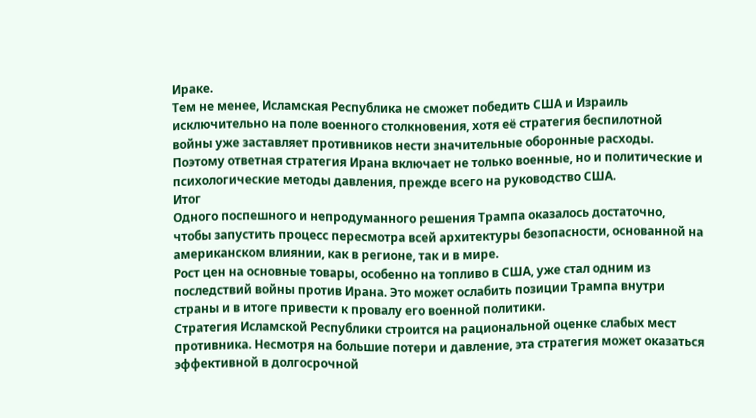Ираке.
Тем не менее, Исламская Республика не сможет победить США и Израиль исключительно на поле военного столкновения, хотя её стратегия беспилотной войны уже заставляет противников нести значительные оборонные расходы.
Поэтому ответная стратегия Ирана включает не только военные, но и политические и психологические методы давления, прежде всего на руководство США.
Итог
Одного поспешного и непродуманного решения Трампа оказалось достаточно, чтобы запустить процесс пересмотра всей архитектуры безопасности, основанной на американском влиянии, как в регионе, так и в мире.
Рост цен на основные товары, особенно на топливо в США, уже стал одним из последствий войны против Ирана. Это может ослабить позиции Трампа внутри страны и в итоге привести к провалу его военной политики.
Стратегия Исламской Республики строится на рациональной оценке слабых мест противника. Несмотря на большие потери и давление, эта стратегия может оказаться эффективной в долгосрочной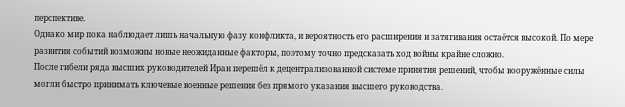перспективе.
Однако мир пока наблюдает лишь начальную фазу конфликта, и вероятность его расширения и затягивания остаётся высокой. По мере развития событий возможны новые неожиданные факторы, поэтому точно предсказать ход войны крайне сложно.
После гибели ряда высших руководителей Иран перешёл к децентрализованной системе принятия решений, чтобы вооружённые силы могли быстро принимать ключевые военные решения без прямого указания высшего руководства.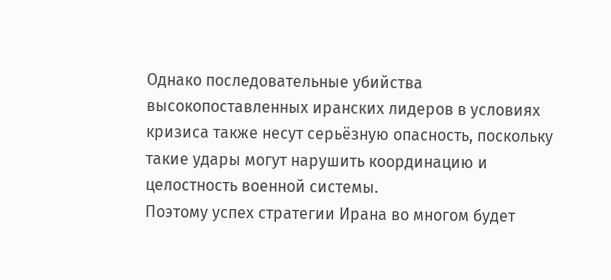Однако последовательные убийства высокопоставленных иранских лидеров в условиях кризиса также несут серьёзную опасность, поскольку такие удары могут нарушить координацию и целостность военной системы.
Поэтому успех стратегии Ирана во многом будет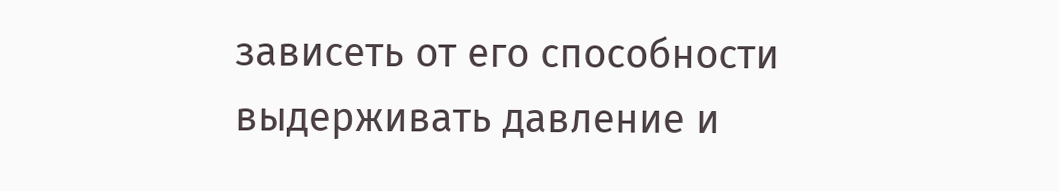зависеть от его способности выдерживать давление и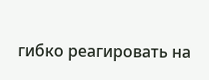гибко реагировать на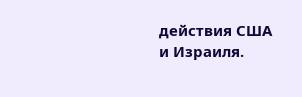действия США и Израиля.